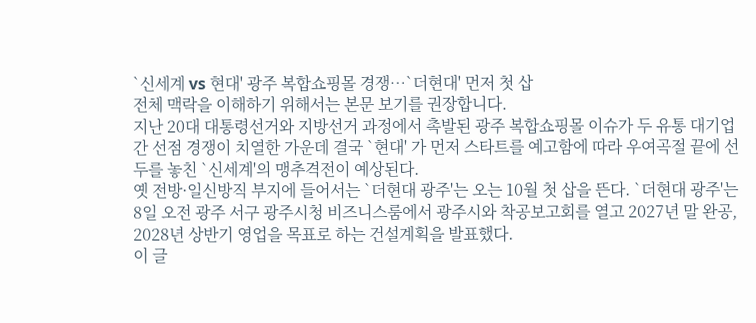`신세계 vs 현대' 광주 복합쇼핑몰 경쟁…`더현대' 먼저 첫 삽
전체 맥락을 이해하기 위해서는 본문 보기를 권장합니다.
지난 20대 대통령선거와 지방선거 과정에서 촉발된 광주 복합쇼핑몰 이슈가 두 유통 대기업 간 선점 경쟁이 치열한 가운데 결국 `현대' 가 먼저 스타트를 예고함에 따라 우여곡절 끝에 선두를 놓친 `신세계'의 맹추격전이 예상된다.
옛 전방·일신방직 부지에 들어서는 `더현대 광주'는 오는 10월 첫 삽을 뜬다. `더현대 광주'는 8일 오전 광주 서구 광주시청 비즈니스룸에서 광주시와 착공보고회를 열고 2027년 말 완공, 2028년 상반기 영업을 목표로 하는 건설계획을 발표했다.
이 글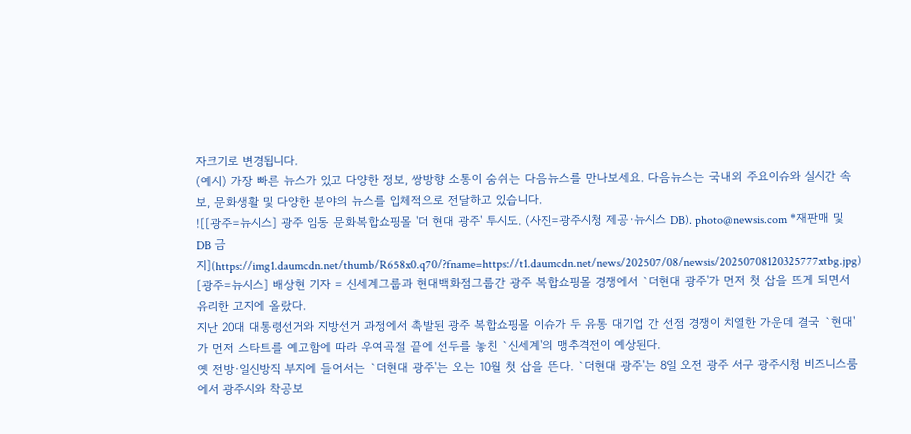자크기로 변경됩니다.
(예시) 가장 빠른 뉴스가 있고 다양한 정보, 쌍방향 소통이 숨쉬는 다음뉴스를 만나보세요. 다음뉴스는 국내외 주요이슈와 실시간 속보, 문화생활 및 다양한 분야의 뉴스를 입체적으로 전달하고 있습니다.
![[광주=뉴시스] 광주 임동 문화복합쇼핑몰 '더 현대 광주' 투시도. (사진=광주시청 제공·뉴시스 DB). photo@newsis.com *재판매 및 DB 금지](https://img1.daumcdn.net/thumb/R658x0.q70/?fname=https://t1.daumcdn.net/news/202507/08/newsis/20250708120325777xtbg.jpg)
[광주=뉴시스] 배상현 기자 = 신세계그룹과 현대백화점그룹간 광주 복합쇼핑몰 경쟁에서 `더현대 광주'가 먼저 첫 삽을 뜨게 되면서 유리한 고지에 올랐다.
지난 20대 대통령선거와 지방선거 과정에서 촉발된 광주 복합쇼핑몰 이슈가 두 유통 대기업 간 선점 경쟁이 치열한 가운데 결국 `현대' 가 먼저 스타트를 예고함에 따라 우여곡절 끝에 선두를 놓친 `신세계'의 맹추격전이 예상된다.
옛 전방·일신방직 부지에 들어서는 `더현대 광주'는 오는 10월 첫 삽을 뜬다. `더현대 광주'는 8일 오전 광주 서구 광주시청 비즈니스룸에서 광주시와 착공보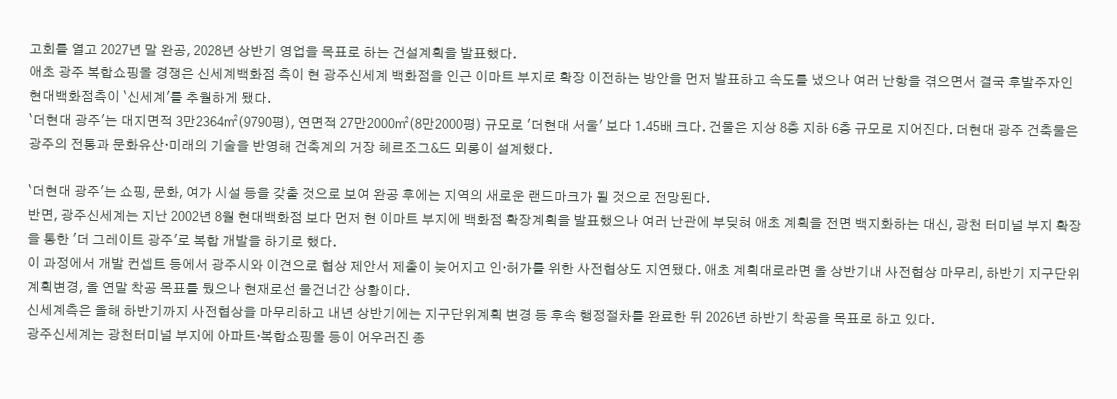고회를 열고 2027년 말 완공, 2028년 상반기 영업을 목표로 하는 건설계획을 발표했다.
애초 광주 복합쇼핑몰 경쟁은 신세계백화점 측이 현 광주신세계 백화점을 인근 이마트 부지로 확장 이전하는 방안을 먼저 발표하고 속도를 냈으나 여러 난항을 겪으면서 결국 후발주자인 현대백화점측이 `신세계'를 추월하게 됐다.
`더현대 광주'는 대지면적 3만2364㎡(9790평), 연면적 27만2000㎡(8만2000평) 규모로 '더현대 서울' 보다 1.45배 크다. 건물은 지상 8층 지하 6층 규모로 지어진다. 더현대 광주 건축물은 광주의 전통과 문화유산·미래의 기술을 반영해 건축계의 거장 헤르조그&드 뫼롱이 설계했다.

`더현대 광주'는 쇼핑, 문화, 여가 시설 등을 갖출 것으로 보여 완공 후에는 지역의 새로운 랜드마크가 될 것으로 전망된다.
반면, 광주신세계는 지난 2002년 8월 현대백화점 보다 먼저 현 이마트 부지에 백화점 확장계획을 발표했으나 여러 난관에 부딪혀 애초 계획을 전면 백지화하는 대신, 광천 터미널 부지 확장을 통한 '더 그레이트 광주'로 복합 개발을 하기로 했다.
이 과정에서 개발 컨셉트 등에서 광주시와 이견으로 협상 제안서 제출이 늦어지고 인·허가를 위한 사전협상도 지연됐다. 애초 계획대로라면 올 상반기내 사전협상 마무리, 하반기 지구단위계획변경, 올 연말 착공 목표를 뒀으나 현재로선 물건너간 상황이다.
신세계측은 올해 하반기까지 사전협상을 마무리하고 내년 상반기에는 지구단위계획 변경 등 후속 행정절차를 완료한 뒤 2026년 하반기 착공을 목표로 하고 있다.
광주신세계는 광천터미널 부지에 아파트·복합쇼핑몰 등이 어우러진 종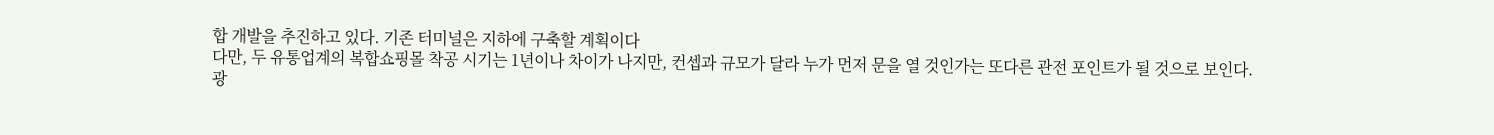합 개발을 추진하고 있다. 기존 터미널은 지하에 구축할 계획이다
다만, 두 유통업계의 복합쇼핑몰 착공 시기는 1년이나 차이가 나지만, 컨셉과 규모가 달라 누가 먼저 문을 열 것인가는 또다른 관전 포인트가 될 것으로 보인다.
광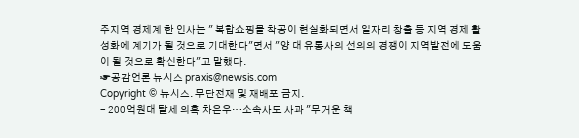주지역 경제계 한 인사는 " 복합쇼핑몰 착공이 현실화되면서 일자리 창출 등 지역 경제 활성화에 계기가 될 것으로 기대한다"면서 "양 대 유통사의 선의의 경쟁이 지역발전에 도움이 될 것으로 확신한다"고 말했다.
☞공감언론 뉴시스 praxis@newsis.com
Copyright © 뉴시스. 무단전재 및 재배포 금지.
- 200억원대 탈세 의혹 차은우…소속사도 사과 "무거운 책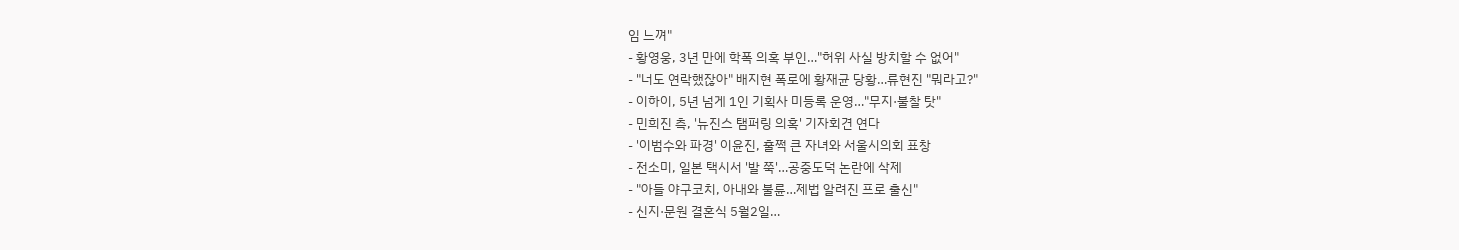임 느껴"
- 황영웅, 3년 만에 학폭 의혹 부인…"허위 사실 방치할 수 없어"
- "너도 연락했잖아" 배지현 폭로에 황재균 당황…류현진 "뭐라고?"
- 이하이, 5년 넘게 1인 기획사 미등록 운영…"무지·불찰 탓"
- 민희진 측, '뉴진스 탬퍼링 의혹' 기자회견 연다
- '이범수와 파경' 이윤진, 훌쩍 큰 자녀와 서울시의회 표창
- 전소미, 일본 택시서 '발 쭉'…공중도덕 논란에 삭제
- "아들 야구코치, 아내와 불륜…제법 알려진 프로 출신"
- 신지·문원 결혼식 5월2일…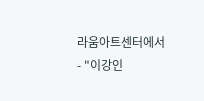라움아트센터에서
- "이강인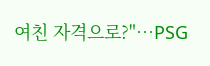여친 자격으로?"…PSG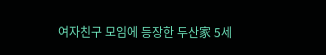여자친구 모임에 등장한 두산家 5세